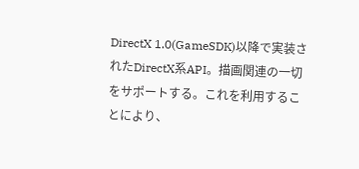DirectX 1.0(GameSDK)以降で実装されたDirectX系API。描画関連の一切をサポートする。これを利用することにより、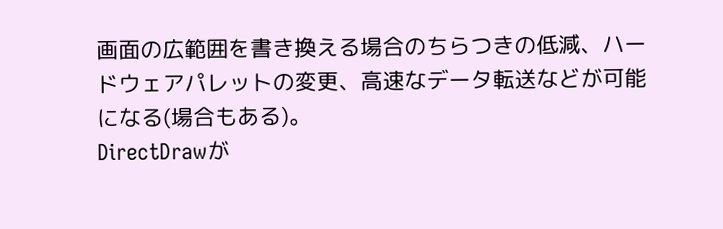画面の広範囲を書き換える場合のちらつきの低減、ハードウェアパレットの変更、高速なデータ転送などが可能になる(場合もある)。
DirectDrawが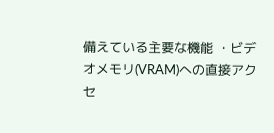備えている主要な機能 ・ビデオメモリ(VRAM)への直接アクセ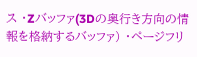ス ・Zバッファ(3Dの奥行き方向の情報を格納するバッファ) ・ページフリ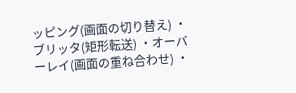ッピング(画面の切り替え) ・ブリッタ(矩形転送) ・オーバーレイ(画面の重ね合わせ) ・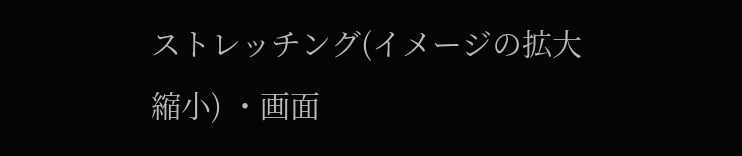ストレッチング(イメージの拡大縮小) ・画面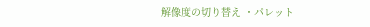解像度の切り替え ・パレット